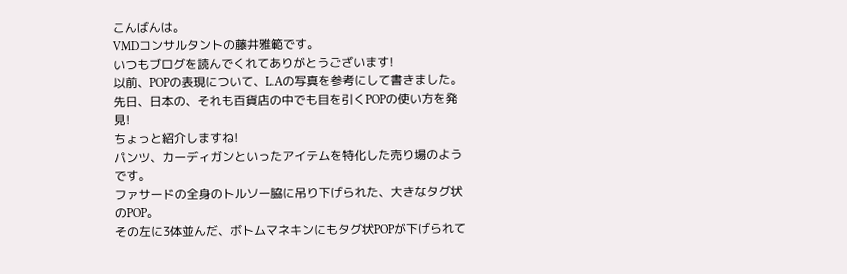こんばんは。
VMDコンサルタントの藤井雅範です。
いつもブログを読んでくれてありがとうございます!
以前、POPの表現について、L.Aの写真を参考にして書きました。
先日、日本の、それも百貨店の中でも目を引くPOPの使い方を発見!
ちょっと紹介しますね!
パンツ、カーディガンといったアイテムを特化した売り場のようです。
ファサードの全身のトルソー脇に吊り下げられた、大きなタグ状のPOP。
その左に3体並んだ、ボトムマネキンにもタグ状POPが下げられて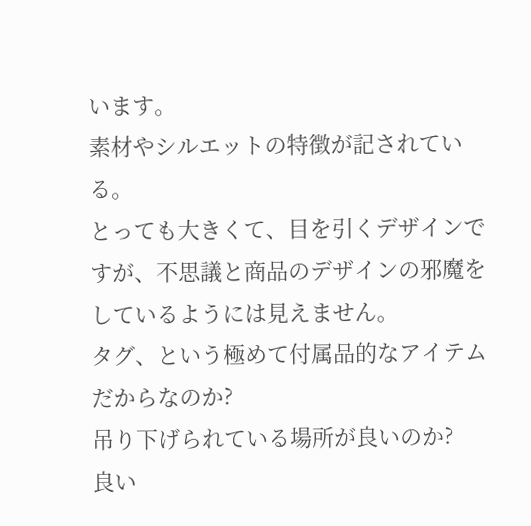います。
素材やシルエットの特徴が記されている。
とっても大きくて、目を引くデザインですが、不思議と商品のデザインの邪魔をしているようには見えません。
タグ、という極めて付属品的なアイテムだからなのか?
吊り下げられている場所が良いのか?
良い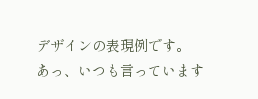デザインの表現例です。
あっ、いつも言っています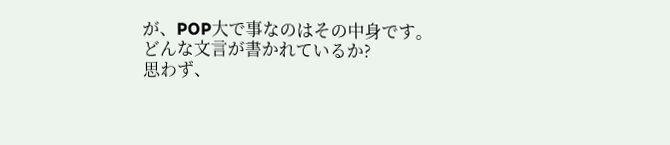が、POP大で事なのはその中身です。
どんな文言が書かれているか?
思わず、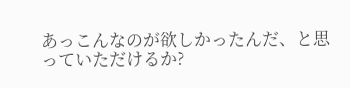あっこんなのが欲しかったんだ、と思っていただけるか?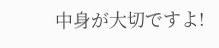中身が大切ですよ!